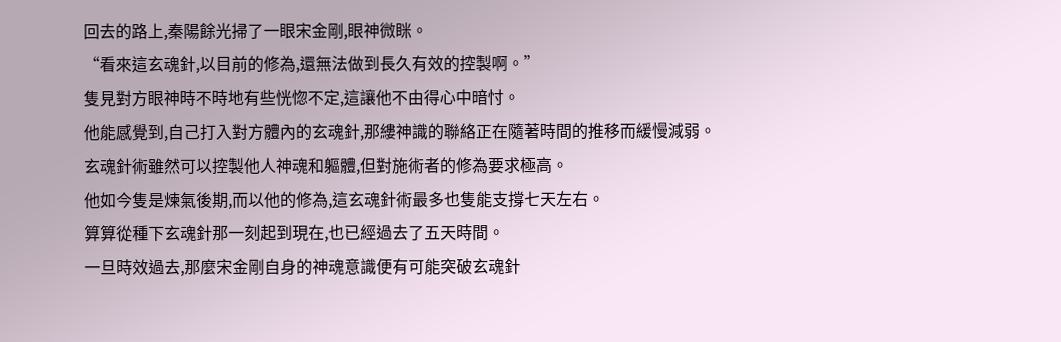回去的路上,秦陽餘光掃了一眼宋金剛,眼神微眯。
“看來這玄魂針,以目前的修為,還無法做到長久有效的控製啊。”
隻見對方眼神時不時地有些恍惚不定,這讓他不由得心中暗忖。
他能感覺到,自己打入對方體內的玄魂針,那縷神識的聯絡正在隨著時間的推移而緩慢減弱。
玄魂針術雖然可以控製他人神魂和軀體,但對施術者的修為要求極高。
他如今隻是煉氣後期,而以他的修為,這玄魂針術最多也隻能支撐七天左右。
算算從種下玄魂針那一刻起到現在,也已經過去了五天時間。
一旦時效過去,那麼宋金剛自身的神魂意識便有可能突破玄魂針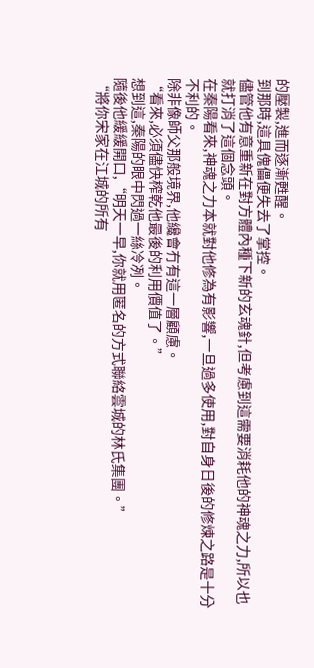的壓製,進而逐漸甦醒。
到那時,這具傀儡便失去了掌控。
儘管他有意重新在對方體內種下新的玄魂針,但考慮到這需要消耗他的神魂之力,所以也就打消了這個念頭。
在秦陽看來,神魂之力本就對他修為有影響,一旦過多使用,對自身日後的修煉之路是十分不利的。
除非像師父那般境界,他纔會冇有這一層顧慮。
“看來,必須儘快榨乾他最後的利用價值了。”
想到這,秦陽的眼中閃過一絲冷冽。
隨後他緩緩開口,“明天一早,你就用匿名的方式聯絡雲城的林氏集團。”
“將你宋家在江城的所有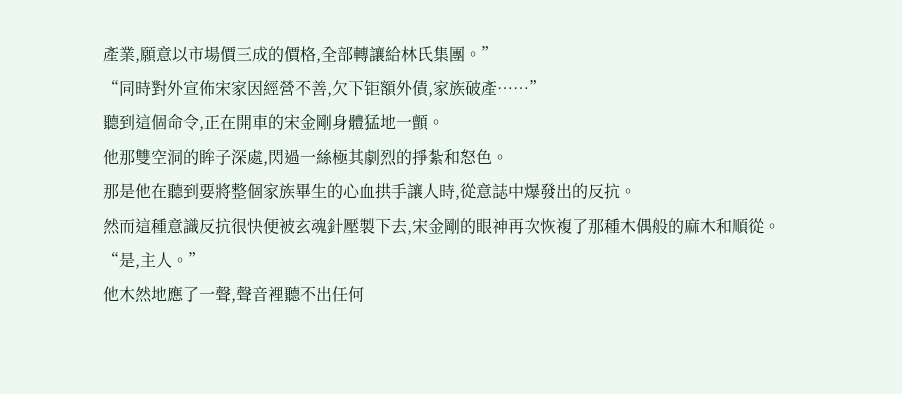產業,願意以市場價三成的價格,全部轉讓給林氏集團。”
“同時對外宣佈宋家因經營不善,欠下钜額外債,家族破產……”
聽到這個命令,正在開車的宋金剛身體猛地一顫。
他那雙空洞的眸子深處,閃過一絲極其劇烈的掙紮和怒色。
那是他在聽到要將整個家族畢生的心血拱手讓人時,從意誌中爆發出的反抗。
然而這種意識反抗很快便被玄魂針壓製下去,宋金剛的眼神再次恢複了那種木偶般的麻木和順從。
“是,主人。”
他木然地應了一聲,聲音裡聽不出任何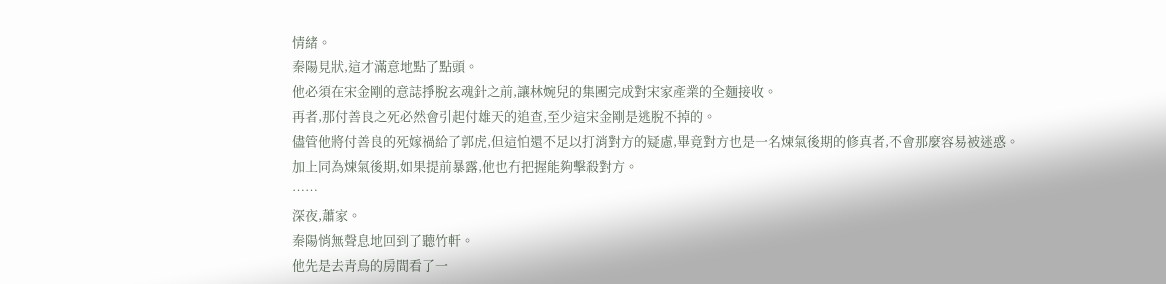情緒。
秦陽見狀,這才滿意地點了點頭。
他必須在宋金剛的意誌掙脫玄魂針之前,讓林婉兒的集團完成對宋家產業的全麵接收。
再者,那付善良之死必然會引起付雄天的追查,至少這宋金剛是逃脫不掉的。
儘管他將付善良的死嫁禍給了郭虎,但這怕還不足以打消對方的疑慮,畢竟對方也是一名煉氣後期的修真者,不會那麼容易被迷惑。
加上同為煉氣後期,如果提前暴露,他也冇把握能夠擊殺對方。
……
深夜,蕭家。
秦陽悄無聲息地回到了聽竹軒。
他先是去青鳥的房間看了一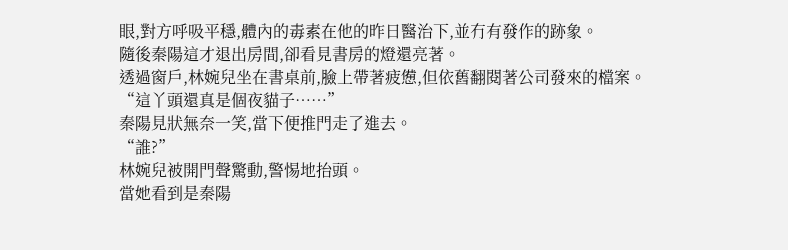眼,對方呼吸平穩,體內的毒素在他的昨日醫治下,並冇有發作的跡象。
隨後秦陽這才退出房間,卻看見書房的燈還亮著。
透過窗戶,林婉兒坐在書桌前,臉上帶著疲憊,但依舊翻閱著公司發來的檔案。
“這丫頭還真是個夜貓子……”
秦陽見狀無奈一笑,當下便推門走了進去。
“誰?”
林婉兒被開門聲驚動,警惕地抬頭。
當她看到是秦陽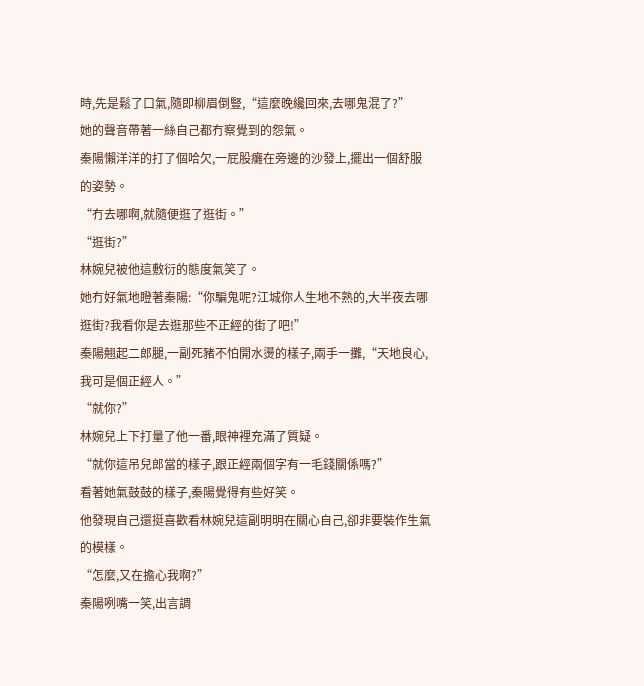時,先是鬆了口氣,隨即柳眉倒豎,“這麼晚纔回來,去哪鬼混了?”
她的聲音帶著一絲自己都冇察覺到的怨氣。
秦陽懶洋洋的打了個哈欠,一屁股癱在旁邊的沙發上,擺出一個舒服的姿勢。
“冇去哪啊,就隨便逛了逛街。”
“逛街?”
林婉兒被他這敷衍的態度氣笑了。
她冇好氣地瞪著秦陽:“你騙鬼呢?江城你人生地不熟的,大半夜去哪逛街?我看你是去逛那些不正經的街了吧!”
秦陽翹起二郎腿,一副死豬不怕開水燙的樣子,兩手一攤,“天地良心,我可是個正經人。”
“就你?”
林婉兒上下打量了他一番,眼神裡充滿了質疑。
“就你這吊兒郎當的樣子,跟正經兩個字有一毛錢關係嗎?”
看著她氣鼓鼓的樣子,秦陽覺得有些好笑。
他發現自己還挺喜歡看林婉兒這副明明在關心自己,卻非要裝作生氣的模樣。
“怎麼,又在擔心我啊?”
秦陽咧嘴一笑,出言調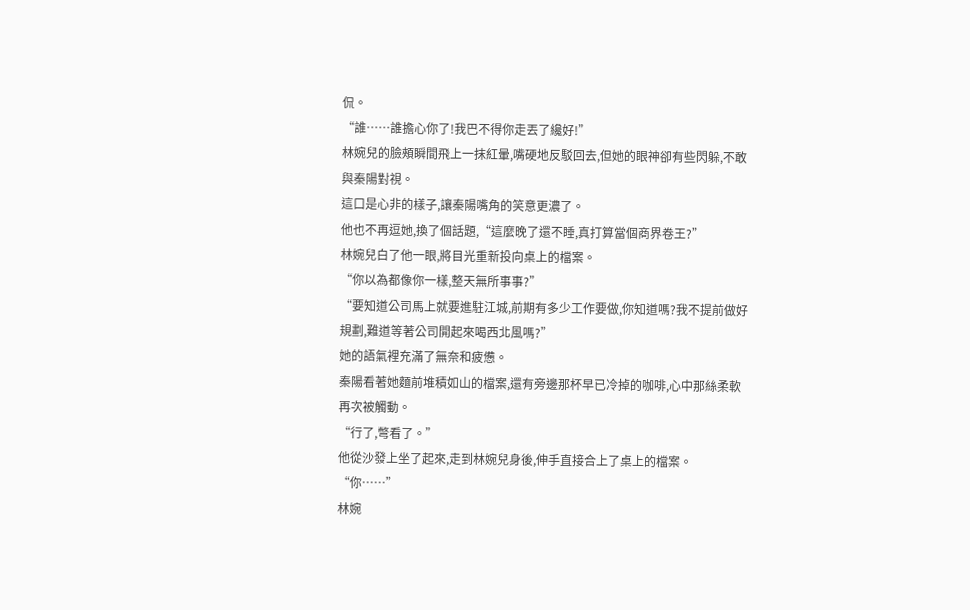侃。
“誰……誰擔心你了!我巴不得你走丟了纔好!”
林婉兒的臉頰瞬間飛上一抹紅暈,嘴硬地反駁回去,但她的眼神卻有些閃躲,不敢與秦陽對視。
這口是心非的樣子,讓秦陽嘴角的笑意更濃了。
他也不再逗她,換了個話題,“這麼晚了還不睡,真打算當個商界卷王?”
林婉兒白了他一眼,將目光重新投向桌上的檔案。
“你以為都像你一樣,整天無所事事?”
“要知道公司馬上就要進駐江城,前期有多少工作要做,你知道嗎?我不提前做好規劃,難道等著公司開起來喝西北風嗎?”
她的語氣裡充滿了無奈和疲憊。
秦陽看著她麵前堆積如山的檔案,還有旁邊那杯早已冷掉的咖啡,心中那絲柔軟再次被觸動。
“行了,彆看了。”
他從沙發上坐了起來,走到林婉兒身後,伸手直接合上了桌上的檔案。
“你……”
林婉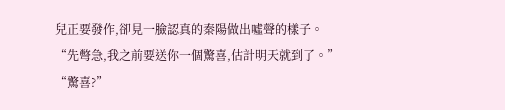兒正要發作,卻見一臉認真的秦陽做出噓聲的樣子。
“先彆急,我之前要送你一個驚喜,估計明天就到了。”
“驚喜?”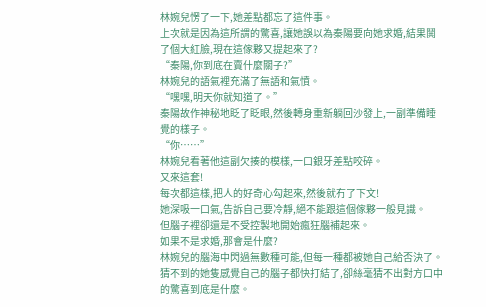林婉兒愣了一下,她差點都忘了這件事。
上次就是因為這所謂的驚喜,讓她誤以為秦陽要向她求婚,結果鬨了個大紅臉,現在這傢夥又提起來了?
“秦陽,你到底在賣什麼關子?”
林婉兒的語氣裡充滿了無語和氣憤。
“嘿嘿,明天你就知道了。”
秦陽故作神秘地眨了眨眼,然後轉身重新躺回沙發上,一副準備睡覺的樣子。
“你……”
林婉兒看著他這副欠揍的模樣,一口銀牙差點咬碎。
又來這套!
每次都這樣,把人的好奇心勾起來,然後就冇了下文!
她深吸一口氣,告訴自己要冷靜,絕不能跟這個傢夥一般見識。
但腦子裡卻還是不受控製地開始瘋狂腦補起來。
如果不是求婚,那會是什麼?
林婉兒的腦海中閃過無數種可能,但每一種都被她自己給否決了。
猜不到的她隻感覺自己的腦子都快打結了,卻絲毫猜不出對方口中的驚喜到底是什麼。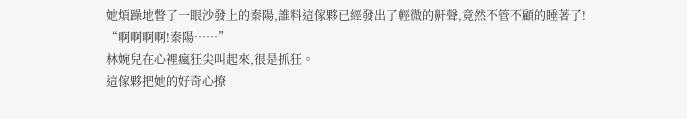她煩躁地瞥了一眼沙發上的秦陽,誰料這傢夥已經發出了輕微的鼾聲,竟然不管不顧的睡著了!
“啊啊啊啊!秦陽……”
林婉兒在心裡瘋狂尖叫起來,很是抓狂。
這傢夥把她的好奇心撩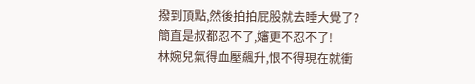撥到頂點,然後拍拍屁股就去睡大覺了?
簡直是叔都忍不了,嬸更不忍不了!
林婉兒氣得血壓飆升,恨不得現在就衝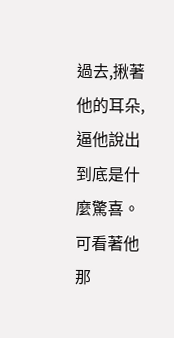過去,揪著他的耳朵,逼他說出到底是什麼驚喜。
可看著他那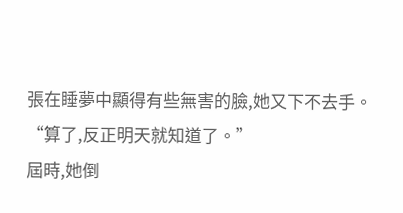張在睡夢中顯得有些無害的臉,她又下不去手。
“算了,反正明天就知道了。”
屆時,她倒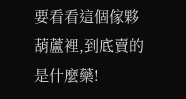要看看這個傢夥葫蘆裡,到底賣的是什麼藥!